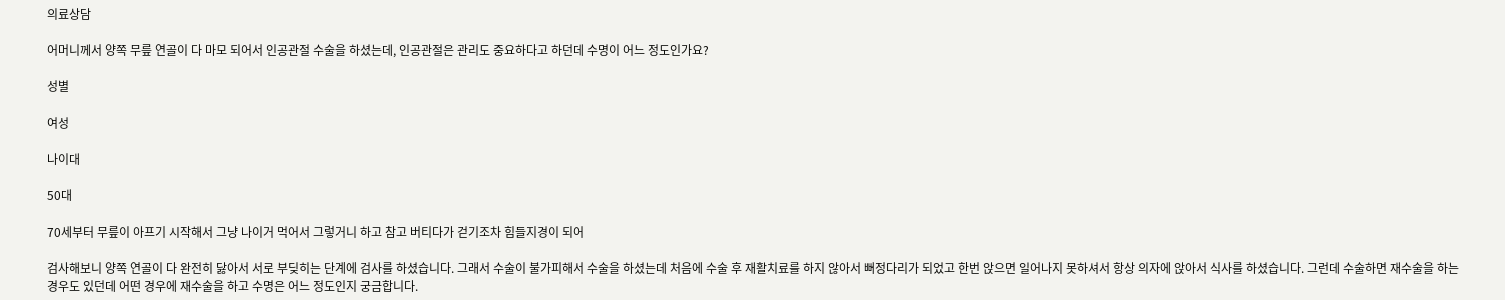의료상담

어머니께서 양쪽 무릎 연골이 다 마모 되어서 인공관절 수술을 하셨는데, 인공관절은 관리도 중요하다고 하던데 수명이 어느 정도인가요?

성별

여성

나이대

50대

70세부터 무릎이 아프기 시작해서 그냥 나이거 먹어서 그렇거니 하고 참고 버티다가 걷기조차 힘들지경이 되어

검사해보니 양쪽 연골이 다 완전히 닳아서 서로 부딪히는 단계에 검사를 하셨습니다. 그래서 수술이 불가피해서 수술을 하셨는데 처음에 수술 후 재활치료를 하지 않아서 뻐정다리가 되었고 한번 앉으면 일어나지 못하셔서 항상 의자에 앉아서 식사를 하셨습니다. 그런데 수술하면 재수술을 하는 경우도 있던데 어떤 경우에 재수술을 하고 수명은 어느 정도인지 궁금합니다.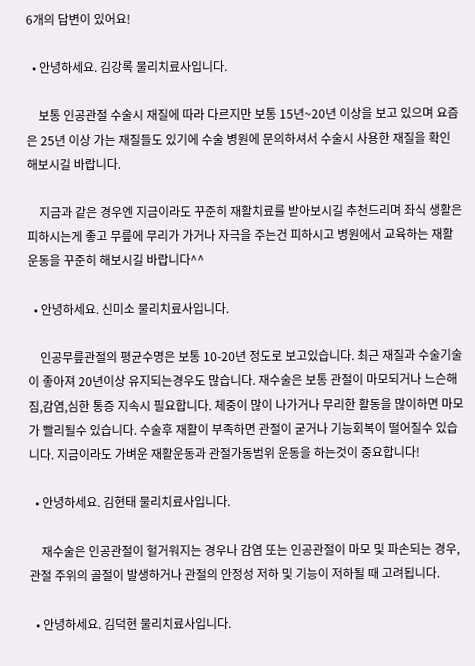6개의 답변이 있어요!

  • 안녕하세요. 김강록 물리치료사입니다.

    보통 인공관절 수술시 재질에 따라 다르지만 보통 15년~20년 이상을 보고 있으며 요즘은 25년 이상 가는 재질들도 있기에 수술 병원에 문의하셔서 수술시 사용한 재질을 확인 해보시길 바랍니다.

    지금과 같은 경우엔 지금이라도 꾸준히 재활치료를 받아보시길 추천드리며 좌식 생활은 피하시는게 좋고 무릎에 무리가 가거나 자극을 주는건 피하시고 병원에서 교육하는 재활 운동을 꾸준히 해보시길 바랍니다^^

  • 안녕하세요. 신미소 물리치료사입니다.

    인공무릎관절의 평균수명은 보통 10-20년 정도로 보고있습니다. 최근 재질과 수술기술이 좋아져 20년이상 유지되는경우도 많습니다. 재수술은 보통 관절이 마모되거나 느슨해짐,감염,심한 통증 지속시 필요합니다. 체중이 많이 나가거나 무리한 활동을 많이하면 마모가 빨리될수 있습니다. 수술후 재활이 부족하면 관절이 굳거나 기능회복이 떨어질수 있습니다. 지금이라도 가벼운 재활운동과 관절가동범위 운동을 하는것이 중요합니다!

  • 안녕하세요. 김현태 물리치료사입니다.

    재수술은 인공관절이 헐거워지는 경우나 감염 또는 인공관절이 마모 및 파손되는 경우, 관절 주위의 골절이 발생하거나 관절의 안정성 저하 및 기능이 저하될 때 고려됩니다.

  • 안녕하세요. 김덕현 물리치료사입니다.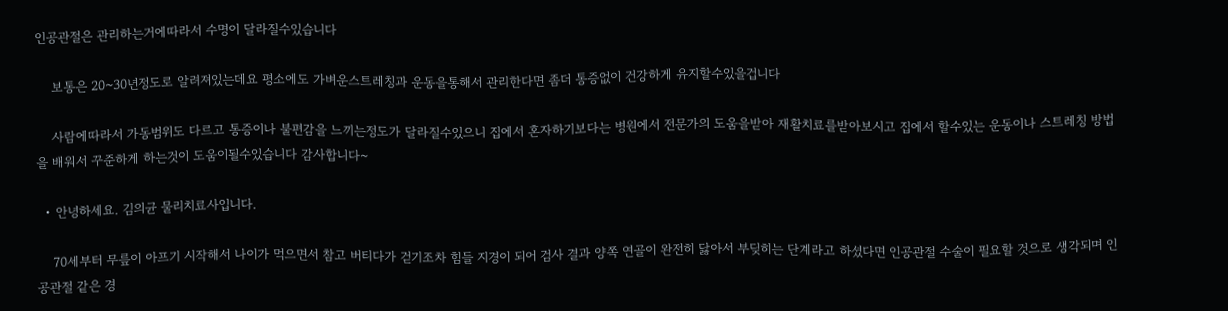인공관절은 관리하는거에따라서 수명이 달라질수있습니다

    보통은 20~30년정도로 알려져있는데요 평소에도 가벼운스트레칭과 운동을통해서 관리한다면 좀더 통증없이 건강하게 유지할수있을겁니다

    사람에따라서 가동범위도 다르고 통증이나 불편감을 느끼는정도가 달라질수있으니 집에서 혼자하기보다는 병원에서 전문가의 도움을받아 재활치료를받아보시고 집에서 할수있는 운동이나 스트레칭 방법을 배워서 꾸준하게 하는것이 도움이될수있습니다 감사합니다~

  • 안녕하세요. 김의균 물리치료사입니다.

    70세부터 무릎이 아프기 시작해서 나이가 먹으면서 참고 버티다가 걷기조차 힘들 지경이 되어 검사 결과 양쪽 연골이 완전히 닳아서 부딪히는 단계라고 하셨다면 인공관절 수술이 필요할 것으로 생각되며 인공관절 같은 경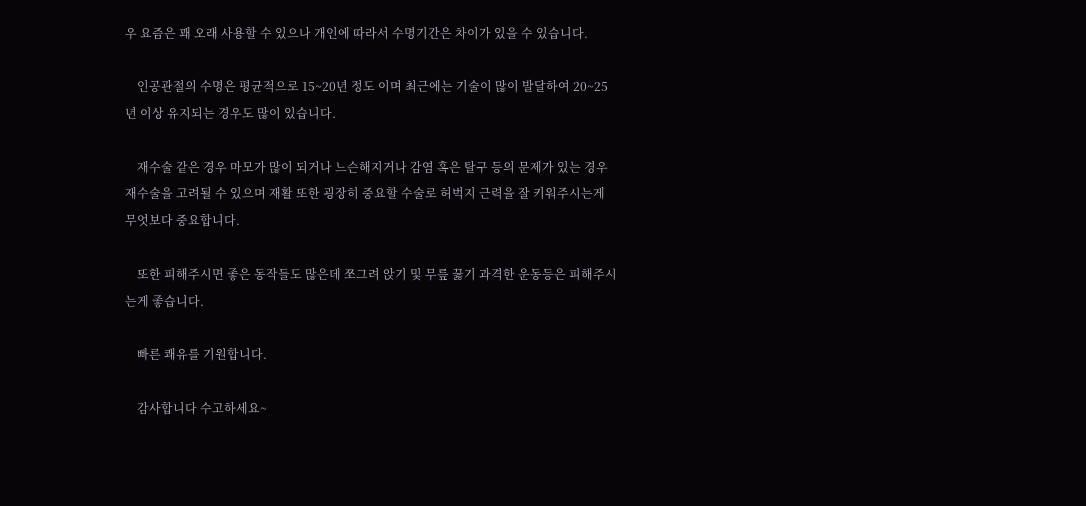우 요즘은 꽤 오래 사용할 수 있으나 개인에 따라서 수명기간은 차이가 있을 수 있습니다.

    인공관절의 수명은 평균적으로 15~20년 정도 이며 최근에는 기술이 많이 발달하여 20~25년 이상 유지되는 경우도 많이 있습니다.

    재수술 같은 경우 마모가 많이 되거나 느슨해지거나 감염 혹은 탈구 등의 문제가 있는 경우 재수술을 고려될 수 있으며 재활 또한 굉장히 중요할 수술로 허벅지 근력을 잘 키워주시는게 무엇보다 중요합니다.

    또한 피해주시면 좋은 동작들도 많은데 쪼그려 앉기 및 무릎 꿇기 과격한 운동등은 피해주시는게 좋습니다.

    빠른 쾌유를 기원합니다.

    감사합니다 수고하세요~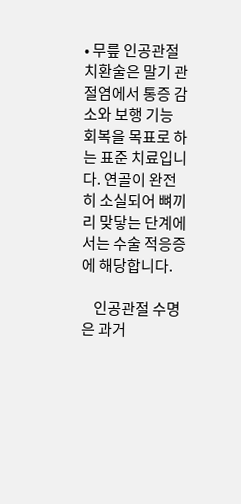• 무릎 인공관절 치환술은 말기 관절염에서 통증 감소와 보행 기능 회복을 목표로 하는 표준 치료입니다. 연골이 완전히 소실되어 뼈끼리 맞닿는 단계에서는 수술 적응증에 해당합니다.

    인공관절 수명은 과거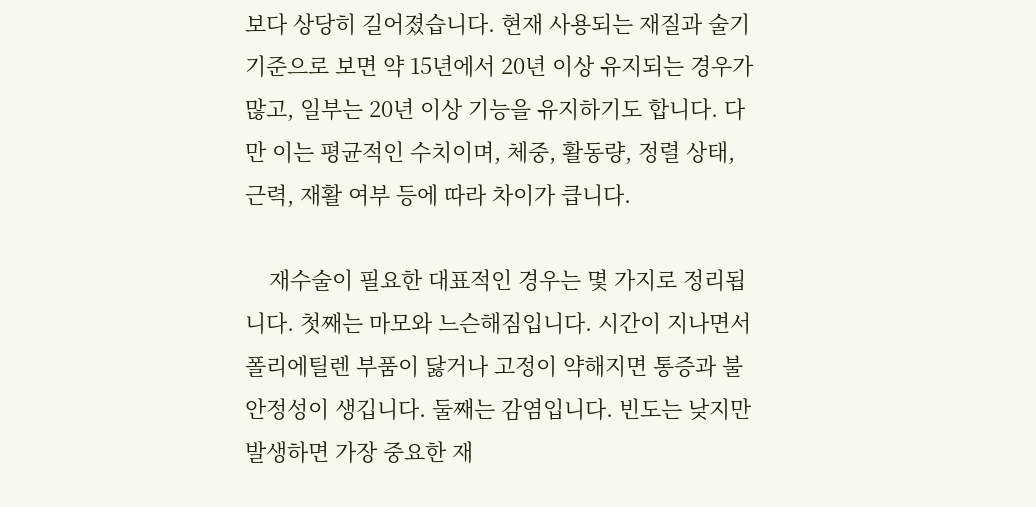보다 상당히 길어졌습니다. 현재 사용되는 재질과 술기 기준으로 보면 약 15년에서 20년 이상 유지되는 경우가 많고, 일부는 20년 이상 기능을 유지하기도 합니다. 다만 이는 평균적인 수치이며, 체중, 활동량, 정렬 상태, 근력, 재활 여부 등에 따라 차이가 큽니다.

    재수술이 필요한 대표적인 경우는 몇 가지로 정리됩니다. 첫째는 마모와 느슨해짐입니다. 시간이 지나면서 폴리에틸렌 부품이 닳거나 고정이 약해지면 통증과 불안정성이 생깁니다. 둘째는 감염입니다. 빈도는 낮지만 발생하면 가장 중요한 재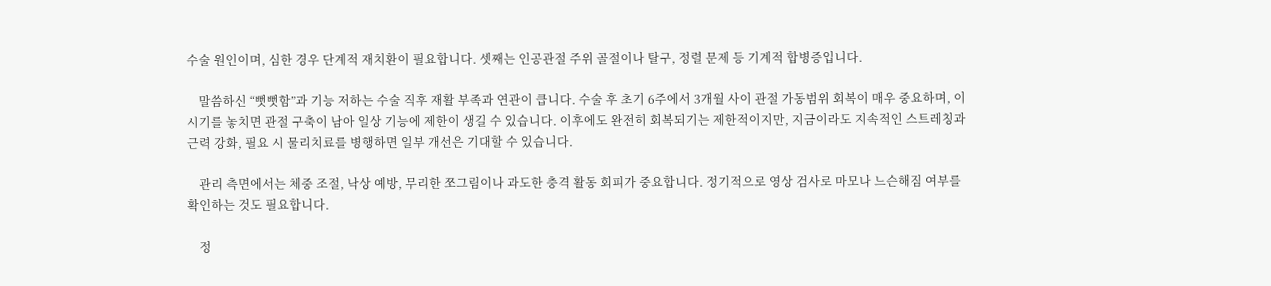수술 원인이며, 심한 경우 단계적 재치환이 필요합니다. 셋째는 인공관절 주위 골절이나 탈구, 정렬 문제 등 기계적 합병증입니다.

    말씀하신 “뻣뻣함”과 기능 저하는 수술 직후 재활 부족과 연관이 큽니다. 수술 후 초기 6주에서 3개월 사이 관절 가동범위 회복이 매우 중요하며, 이 시기를 놓치면 관절 구축이 남아 일상 기능에 제한이 생길 수 있습니다. 이후에도 완전히 회복되기는 제한적이지만, 지금이라도 지속적인 스트레칭과 근력 강화, 필요 시 물리치료를 병행하면 일부 개선은 기대할 수 있습니다.

    관리 측면에서는 체중 조절, 낙상 예방, 무리한 쪼그림이나 과도한 충격 활동 회피가 중요합니다. 정기적으로 영상 검사로 마모나 느슨해짐 여부를 확인하는 것도 필요합니다.

    정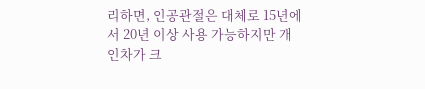리하면, 인공관절은 대체로 15년에서 20년 이상 사용 가능하지만 개인차가 크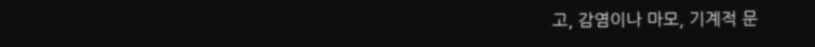고, 감염이나 마모, 기계적 문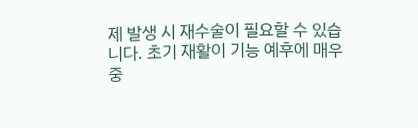제 발생 시 재수술이 필요할 수 있습니다. 초기 재활이 기능 예후에 매우 중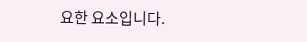요한 요소입니다.